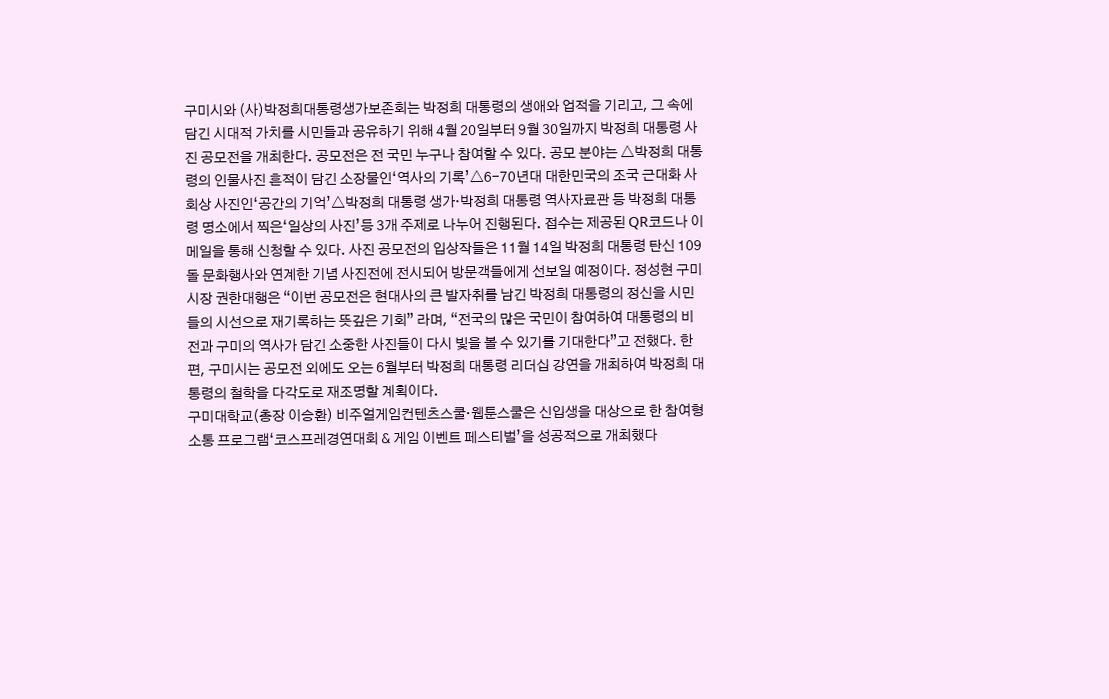구미시와 (사)박정희대통령생가보존회는 박정희 대통령의 생애와 업적을 기리고, 그 속에 담긴 시대적 가치를 시민들과 공유하기 위해 4월 20일부터 9월 30일까지 박정희 대통령 사진 공모전을 개최한다. 공모전은 전 국민 누구나 참여할 수 있다. 공모 분야는 △박정희 대통령의 인물사진 흔적이 담긴 소장물인‘역사의 기록’△6-70년대 대한민국의 조국 근대화 사회상 사진인‘공간의 기억’△박정희 대통령 생가·박정희 대통령 역사자료관 등 박정희 대통령 명소에서 찍은‘일상의 사진’등 3개 주제로 나누어 진행된다. 접수는 제공된 QR코드나 이메일을 통해 신청할 수 있다. 사진 공모전의 입상작들은 11월 14일 박정희 대통령 탄신 109돌 문화행사와 연계한 기념 사진전에 전시되어 방문객들에게 선보일 예정이다. 정성현 구미시장 권한대행은 “이번 공모전은 현대사의 큰 발자취를 남긴 박정희 대통령의 정신을 시민들의 시선으로 재기록하는 뜻깊은 기회” 라며, “전국의 많은 국민이 참여하여 대통령의 비전과 구미의 역사가 담긴 소중한 사진들이 다시 빛을 볼 수 있기를 기대한다”고 전했다. 한편, 구미시는 공모전 외에도 오는 6월부터 박정희 대통령 리더십 강연을 개최하여 박정희 대통령의 철학을 다각도로 재조명할 계획이다.
구미대학교(총장 이승환) 비주얼게임컨텐츠스쿨·웹툰스쿨은 신입생을 대상으로 한 참여형 소통 프로그램‘코스프레경연대회 & 게임 이벤트 페스티벌’을 성공적으로 개최했다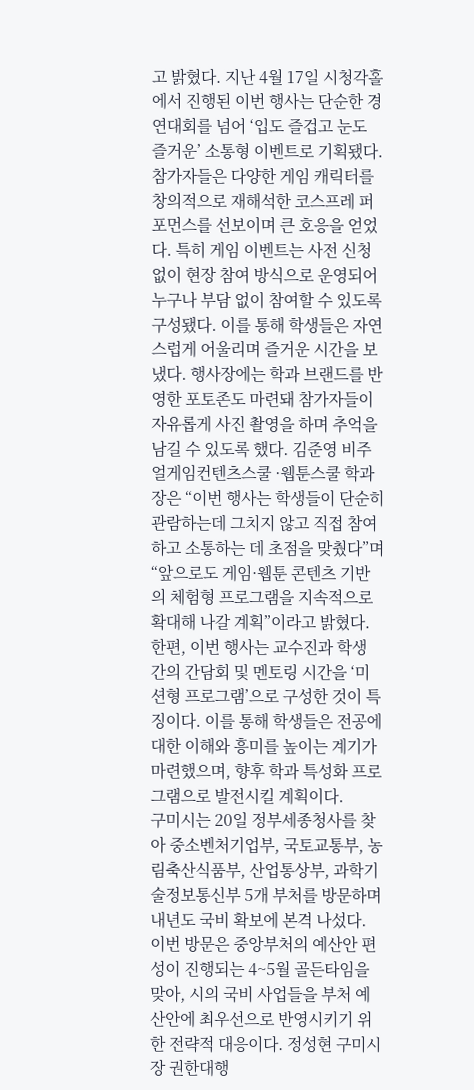고 밝혔다. 지난 4월 17일 시청각홀에서 진행된 이번 행사는 단순한 경연대회를 넘어 ‘입도 즐겁고 눈도 즐거운’ 소통형 이벤트로 기획됐다. 참가자들은 다양한 게임 캐릭터를 창의적으로 재해석한 코스프레 퍼포먼스를 선보이며 큰 호응을 얻었다. 특히 게임 이벤트는 사전 신청 없이 현장 참여 방식으로 운영되어 누구나 부담 없이 참여할 수 있도록 구성됐다. 이를 통해 학생들은 자연스럽게 어울리며 즐거운 시간을 보냈다. 행사장에는 학과 브랜드를 반영한 포토존도 마련돼 참가자들이 자유롭게 사진 촬영을 하며 추억을 남길 수 있도록 했다. 김준영 비주얼게임컨텐츠스쿨 ·웹툰스쿨 학과장은 “이번 행사는 학생들이 단순히 관람하는데 그치지 않고 직접 참여하고 소통하는 데 초점을 맞췄다”며 “앞으로도 게임·웹툰 콘텐츠 기반의 체험형 프로그램을 지속적으로 확대해 나갈 계획”이라고 밝혔다. 한편, 이번 행사는 교수진과 학생 간의 간담회 및 멘토링 시간을 ‘미션형 프로그램’으로 구성한 것이 특징이다. 이를 통해 학생들은 전공에 대한 이해와 흥미를 높이는 계기가 마련했으며, 향후 학과 특성화 프로그램으로 발전시킬 계획이다.
구미시는 20일 정부세종청사를 찾아 중소벤처기업부, 국토교통부, 농림축산식품부, 산업통상부, 과학기술정보통신부 5개 부처를 방문하며 내년도 국비 확보에 본격 나섰다. 이번 방문은 중앙부처의 예산안 편성이 진행되는 4~5월 골든타임을 맞아, 시의 국비 사업들을 부처 예산안에 최우선으로 반영시키기 위한 전략적 대응이다. 정성현 구미시장 권한대행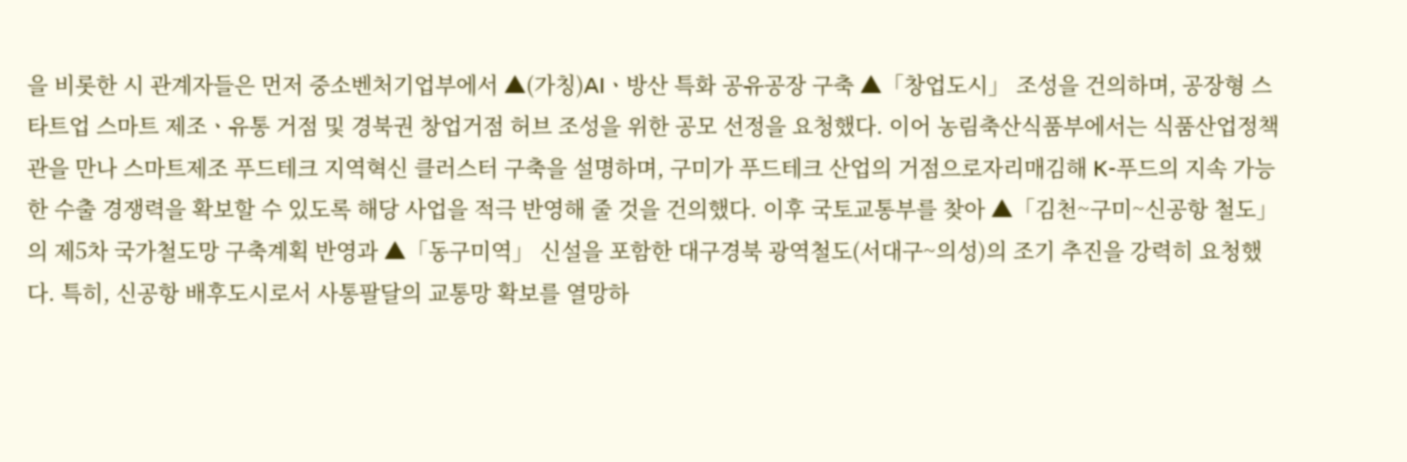을 비롯한 시 관계자들은 먼저 중소벤처기업부에서 ▲(가칭)AIㆍ방산 특화 공유공장 구축 ▲「창업도시」 조성을 건의하며, 공장형 스타트업 스마트 제조ㆍ유통 거점 및 경북권 창업거점 허브 조성을 위한 공모 선정을 요청했다. 이어 농림축산식품부에서는 식품산업정책관을 만나 스마트제조 푸드테크 지역혁신 클러스터 구축을 설명하며, 구미가 푸드테크 산업의 거점으로자리매김해 K-푸드의 지속 가능한 수출 경쟁력을 확보할 수 있도록 해당 사업을 적극 반영해 줄 것을 건의했다. 이후 국토교통부를 찾아 ▲「김천~구미~신공항 철도」의 제5차 국가철도망 구축계획 반영과 ▲「동구미역」 신설을 포함한 대구경북 광역철도(서대구~의성)의 조기 추진을 강력히 요청했다. 특히, 신공항 배후도시로서 사통팔달의 교통망 확보를 열망하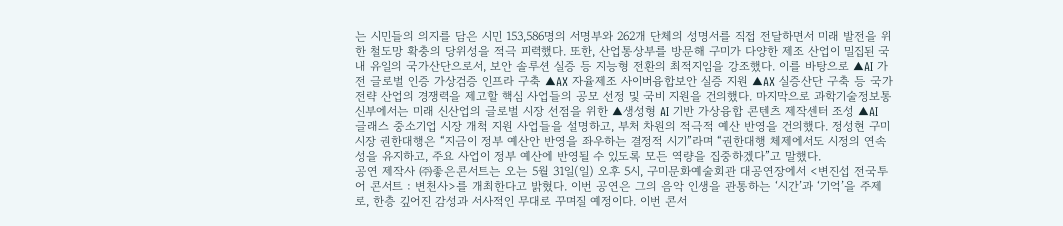는 시민들의 의지를 담은 시민 153,586명의 서명부와 262개 단체의 성명서를 직접 전달하면서 미래 발전을 위한 철도망 확충의 당위성을 적극 피력했다. 또한, 산업통상부를 방문해 구미가 다양한 제조 산업이 밀집된 국내 유일의 국가산단으로서, 보안 솔루션 실증 등 지능형 전환의 최적지임을 강조했다. 이를 바탕으로 ▲AI 가전 글로벌 인증 가상검증 인프라 구축 ▲AX 자율제조 사이버융합보안 실증 지원 ▲AX 실증산단 구축 등 국가 전략 산업의 경쟁력을 제고할 핵심 사업들의 공모 선정 및 국비 지원을 건의했다. 마지막으로 과학기술정보통신부에서는 미래 신산업의 글로벌 시장 선점을 위한 ▲생성형 AI 기반 가상융합 콘텐츠 제작센터 조성 ▲AI 글래스 중소기업 시장 개척 지원 사업들을 설명하고, 부처 차원의 적극적 예산 반영을 건의했다. 정성현 구미시장 권한대행은 “지금이 정부 예산안 반영을 좌우하는 결정적 시기”라며 “권한대행 체제에서도 시정의 연속성을 유지하고, 주요 사업이 정부 예산에 반영될 수 있도록 모든 역량을 집중하겠다”고 말했다.
공연 제작사 ㈜좋은콘서트는 오는 5월 31일(일) 오후 5시, 구미문화예술회관 대공연장에서 <변진섭 전국투어 콘서트 : 변천사>를 개최한다고 밝혔다. 이번 공연은 그의 음악 인생을 관통하는 ‘시간’과 ‘기억’을 주제로, 한층 깊어진 감성과 서사적인 무대로 꾸며질 예정이다. 이번 콘서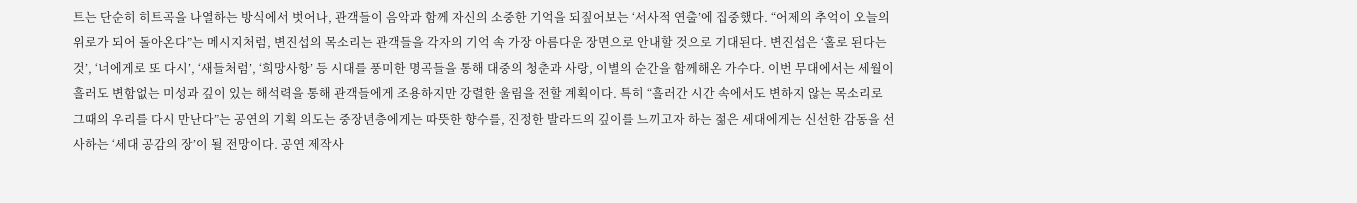트는 단순히 히트곡을 나열하는 방식에서 벗어나, 관객들이 음악과 함께 자신의 소중한 기억을 되짚어보는 ‘서사적 연출’에 집중했다. “어제의 추억이 오늘의 위로가 되어 돌아온다”는 메시지처럼, 변진섭의 목소리는 관객들을 각자의 기억 속 가장 아름다운 장면으로 안내할 것으로 기대된다. 변진섭은 ‘홀로 된다는 것’, ‘너에게로 또 다시’, ‘새들처럼’, ‘희망사항’ 등 시대를 풍미한 명곡들을 통해 대중의 청춘과 사랑, 이별의 순간을 함께해온 가수다. 이번 무대에서는 세월이 흘러도 변함없는 미성과 깊이 있는 해석력을 통해 관객들에게 조용하지만 강렬한 울림을 전할 계획이다. 특히 “흘러간 시간 속에서도 변하지 않는 목소리로 그때의 우리를 다시 만난다”는 공연의 기획 의도는 중장년층에게는 따뜻한 향수를, 진정한 발라드의 깊이를 느끼고자 하는 젊은 세대에게는 신선한 감동을 선사하는 ‘세대 공감의 장’이 될 전망이다. 공연 제작사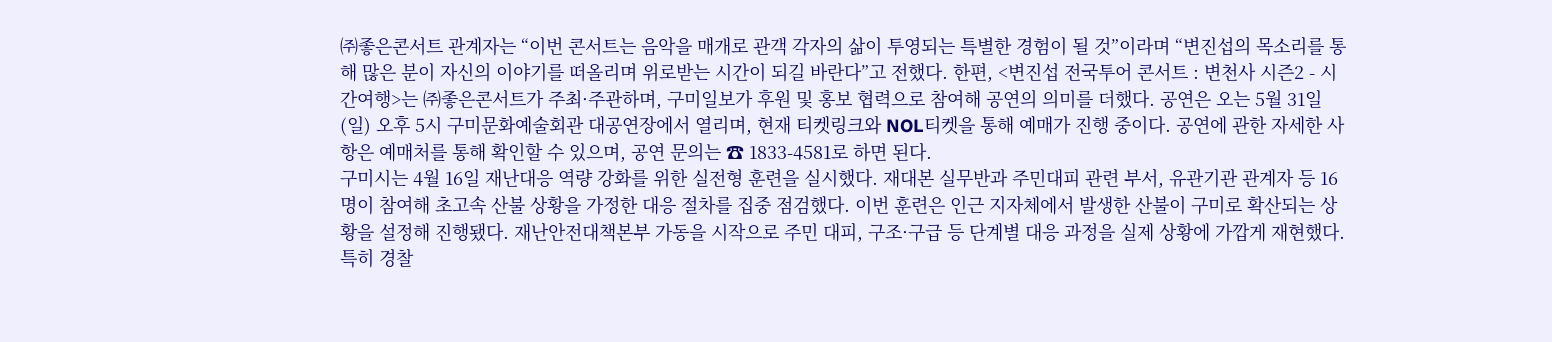㈜좋은콘서트 관계자는 “이번 콘서트는 음악을 매개로 관객 각자의 삶이 투영되는 특별한 경험이 될 것”이라며 “변진섭의 목소리를 통해 많은 분이 자신의 이야기를 떠올리며 위로받는 시간이 되길 바란다”고 전했다. 한편, <변진섭 전국투어 콘서트 : 변천사 시즌2 - 시간여행>는 ㈜좋은콘서트가 주최·주관하며, 구미일보가 후원 및 홍보 협력으로 참여해 공연의 의미를 더했다. 공연은 오는 5월 31일(일) 오후 5시 구미문화예술회관 대공연장에서 열리며, 현재 티켓링크와 NOL티켓을 통해 예매가 진행 중이다. 공연에 관한 자세한 사항은 예매처를 통해 확인할 수 있으며, 공연 문의는 ☎ 1833-4581로 하면 된다.
구미시는 4월 16일 재난대응 역량 강화를 위한 실전형 훈련을 실시했다. 재대본 실무반과 주민대피 관련 부서, 유관기관 관계자 등 16명이 참여해 초고속 산불 상황을 가정한 대응 절차를 집중 점검했다. 이번 훈련은 인근 지자체에서 발생한 산불이 구미로 확산되는 상황을 설정해 진행됐다. 재난안전대책본부 가동을 시작으로 주민 대피, 구조·구급 등 단계별 대응 과정을 실제 상황에 가깝게 재현했다. 특히 경찰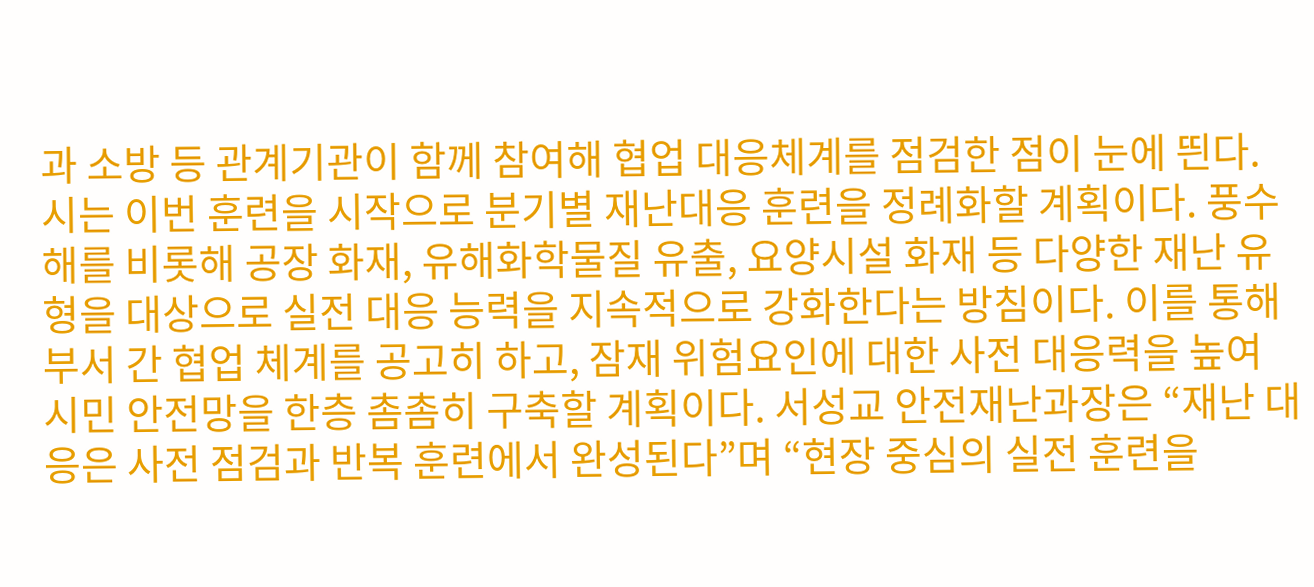과 소방 등 관계기관이 함께 참여해 협업 대응체계를 점검한 점이 눈에 띈다. 시는 이번 훈련을 시작으로 분기별 재난대응 훈련을 정례화할 계획이다. 풍수해를 비롯해 공장 화재, 유해화학물질 유출, 요양시설 화재 등 다양한 재난 유형을 대상으로 실전 대응 능력을 지속적으로 강화한다는 방침이다. 이를 통해 부서 간 협업 체계를 공고히 하고, 잠재 위험요인에 대한 사전 대응력을 높여 시민 안전망을 한층 촘촘히 구축할 계획이다. 서성교 안전재난과장은 “재난 대응은 사전 점검과 반복 훈련에서 완성된다”며 “현장 중심의 실전 훈련을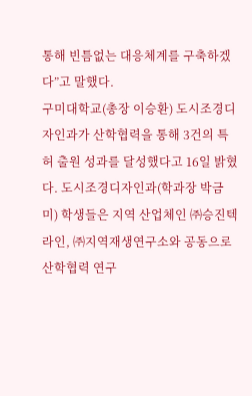통해 빈틈없는 대응체계를 구축하겠다”고 말했다.
구미대학교(총장 이승환) 도시조경디자인과가 산학협력을 통해 3건의 특허 출원 성과를 달성했다고 16일 밝혔다. 도시조경디자인과(학과장 박금미) 학생들은 지역 산업체인 ㈜승진텍라인, ㈜지역재생연구소와 공동으로 산학협력 연구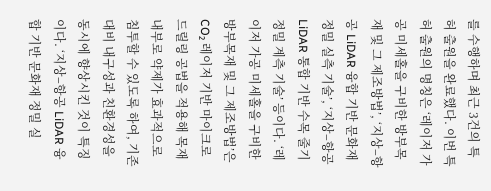를 수행하며 최근 3건의 특허 출원을 완료했다. 이번 특허 출원의 명칭은 ‘레이저 가공 미세홀을 구비한 방부목재 및 그 제조방법’, ‘지상–항공 LiDAR 융합 기반 문화재 정밀 실측 기술’, ‘지상–항공 LiDAR 통합 기반 수목 줄기 정밀 계측 기술’ 등이다. ‘레이저 가공 미세홀을 구비한 방부목재 및 그 제조방법’은 CO₂ 레이저 기반 마이크로 드릴링 공법을 적용해 목재 내부로 약제가 효과적으로 침투할 수 있도록 하여, 기존 대비 내구성과 친환경성을 동시에 향상시킨 것이 특징이다. ‘지상–항공 LiDAR 융합 기반 문화재 정밀 실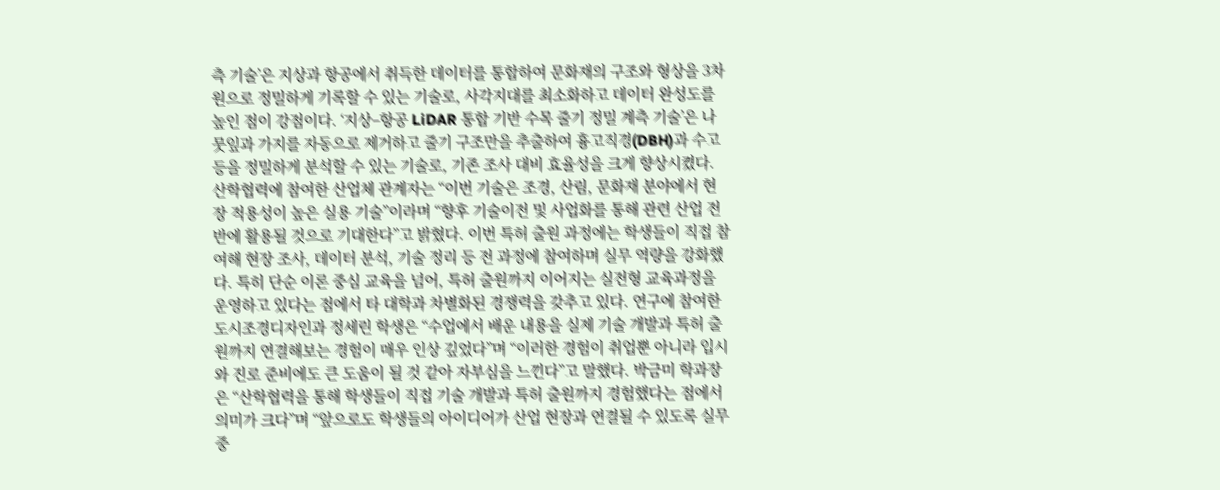측 기술’은 지상과 항공에서 취득한 데이터를 통합하여 문화재의 구조와 형상을 3차원으로 정밀하게 기록할 수 있는 기술로, 사각지대를 최소화하고 데이터 완성도를 높인 점이 강점이다. ‘지상–항공 LiDAR 통합 기반 수목 줄기 정밀 계측 기술’은 나뭇잎과 가지를 자동으로 제거하고 줄기 구조만을 추출하여 흉고직경(DBH)과 수고 등을 정밀하게 분석할 수 있는 기술로, 기존 조사 대비 효율성을 크게 향상시켰다. 산학협력에 참여한 산업체 관계자는 “이번 기술은 조경, 산림, 문화재 분야에서 현장 적용성이 높은 실용 기술”이라며 “향후 기술이전 및 사업화를 통해 관련 산업 전반에 활용될 것으로 기대한다”고 밝혔다. 이번 특허 출원 과정에는 학생들이 직접 참여해 현장 조사, 데이터 분석, 기술 정리 등 전 과정에 참여하며 실무 역량을 강화했다. 특히 단순 이론 중심 교육을 넘어, 특허 출원까지 이어지는 실전형 교육과정을 운영하고 있다는 점에서 타 대학과 차별화된 경쟁력을 갖추고 있다. 연구에 참여한 도시조경디자인과 정세린 학생은 “수업에서 배운 내용을 실제 기술 개발과 특허 출원까지 연결해보는 경험이 매우 인상 깊었다”며 “이러한 경험이 취업뿐 아니라 입시와 진로 준비에도 큰 도움이 될 것 같아 자부심을 느낀다”고 말했다. 박금미 학과장은 “산학협력을 통해 학생들이 직접 기술 개발과 특허 출원까지 경험했다는 점에서 의미가 크다”며 “앞으로도 학생들의 아이디어가 산업 현장과 연결될 수 있도록 실무 중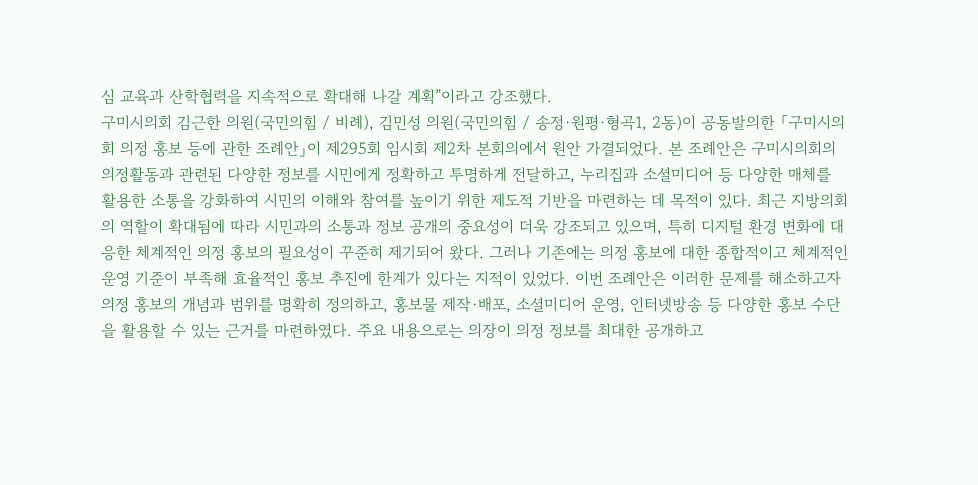심 교육과 산학협력을 지속적으로 확대해 나갈 계획”이라고 강조했다.
구미시의회 김근한 의원(국민의힘 / 비례), 김민성 의원(국민의힘 / 송정·원평·형곡1, 2동)이 공동발의한 「구미시의회 의정 홍보 등에 관한 조례안」이 제295회 임시회 제2차 본회의에서 원안 가결되었다. 본 조례안은 구미시의회의 의정활동과 관련된 다양한 정보를 시민에게 정확하고 투명하게 전달하고, 누리집과 소셜미디어 등 다양한 매체를 활용한 소통을 강화하여 시민의 이해와 참여를 높이기 위한 제도적 기반을 마련하는 데 목적이 있다. 최근 지방의회의 역할이 확대됨에 따라 시민과의 소통과 정보 공개의 중요성이 더욱 강조되고 있으며, 특히 디지털 환경 변화에 대응한 체계적인 의정 홍보의 필요성이 꾸준히 제기되어 왔다. 그러나 기존에는 의정 홍보에 대한 종합적이고 체계적인 운영 기준이 부족해 효율적인 홍보 추진에 한계가 있다는 지적이 있었다. 이번 조례안은 이러한 문제를 해소하고자 의정 홍보의 개념과 범위를 명확히 정의하고, 홍보물 제작·배포, 소셜미디어 운영, 인터넷방송 등 다양한 홍보 수단을 활용할 수 있는 근거를 마련하였다. 주요 내용으로는 의장이 의정 정보를 최대한 공개하고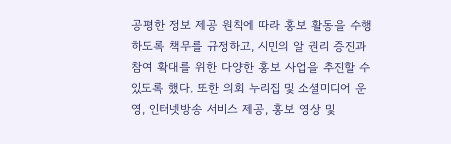공평한 정보 제공 원칙에 따라 홍보 활동을 수행하도록 책무를 규정하고, 시민의 알 권리 증진과 참여 확대를 위한 다양한 홍보 사업을 추진할 수 있도록 했다. 또한 의회 누리집 및 소셜미디어 운영, 인터넷방송 서비스 제공, 홍보 영상 및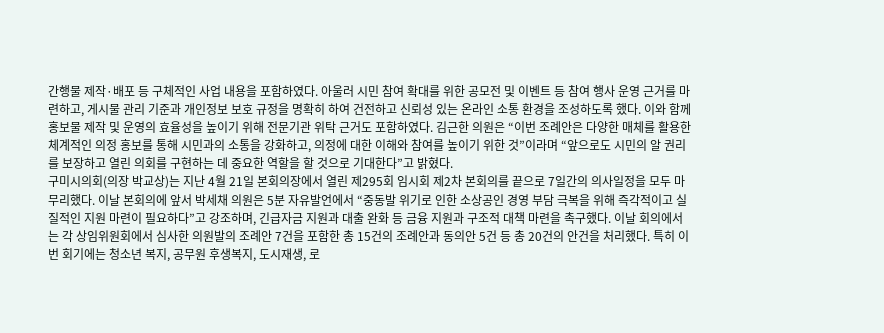간행물 제작·배포 등 구체적인 사업 내용을 포함하였다. 아울러 시민 참여 확대를 위한 공모전 및 이벤트 등 참여 행사 운영 근거를 마련하고, 게시물 관리 기준과 개인정보 보호 규정을 명확히 하여 건전하고 신뢰성 있는 온라인 소통 환경을 조성하도록 했다. 이와 함께 홍보물 제작 및 운영의 효율성을 높이기 위해 전문기관 위탁 근거도 포함하였다. 김근한 의원은 “이번 조례안은 다양한 매체를 활용한 체계적인 의정 홍보를 통해 시민과의 소통을 강화하고, 의정에 대한 이해와 참여를 높이기 위한 것”이라며 “앞으로도 시민의 알 권리를 보장하고 열린 의회를 구현하는 데 중요한 역할을 할 것으로 기대한다”고 밝혔다.
구미시의회(의장 박교상)는 지난 4월 21일 본회의장에서 열린 제295회 임시회 제2차 본회의를 끝으로 7일간의 의사일정을 모두 마무리했다. 이날 본회의에 앞서 박세채 의원은 5분 자유발언에서 “중동발 위기로 인한 소상공인 경영 부담 극복을 위해 즉각적이고 실질적인 지원 마련이 필요하다”고 강조하며, 긴급자금 지원과 대출 완화 등 금융 지원과 구조적 대책 마련을 촉구했다. 이날 회의에서는 각 상임위원회에서 심사한 의원발의 조례안 7건을 포함한 총 15건의 조례안과 동의안 5건 등 총 20건의 안건을 처리했다. 특히 이번 회기에는 청소년 복지, 공무원 후생복지, 도시재생, 로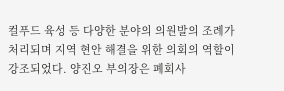컬푸드 육성 등 다양한 분야의 의원발의 조례가 처리되며 지역 현안 해결을 위한 의회의 역할이 강조되었다. 양진오 부의장은 폐회사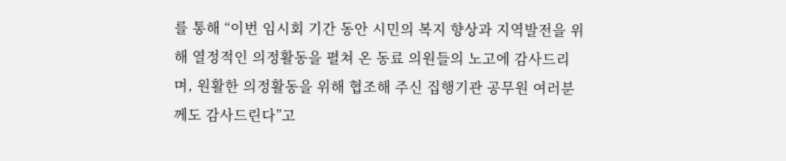를 통해 “이번 임시회 기간 동안 시민의 복지 향상과 지역발전을 위해 열정적인 의정활동을 펼쳐 온 동료 의원들의 노고에 감사드리며, 원활한 의정활동을 위해 협조해 주신 집행기관 공무원 여러분께도 감사드린다”고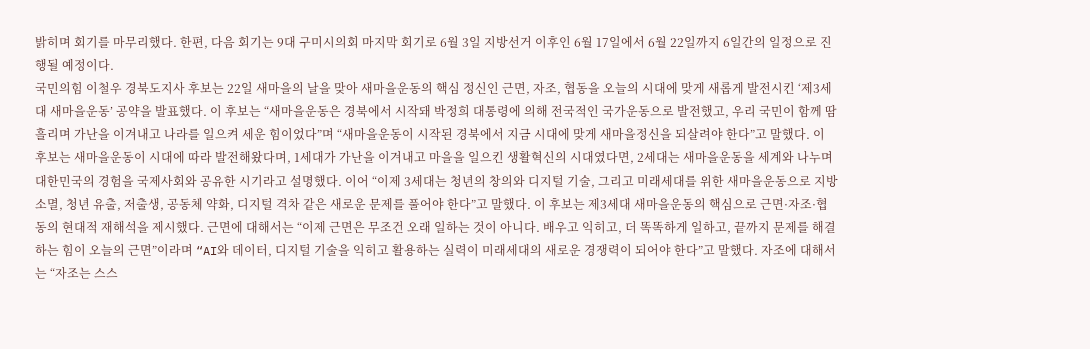밝히며 회기를 마무리했다. 한편, 다음 회기는 9대 구미시의회 마지막 회기로 6월 3일 지방선거 이후인 6월 17일에서 6월 22일까지 6일간의 일정으로 진행될 예정이다.
국민의힘 이철우 경북도지사 후보는 22일 새마을의 날을 맞아 새마을운동의 핵심 정신인 근면, 자조, 협동을 오늘의 시대에 맞게 새롭게 발전시킨 ‘제3세대 새마을운동’ 공약을 발표했다. 이 후보는 “새마을운동은 경북에서 시작돼 박정희 대통령에 의해 전국적인 국가운동으로 발전했고, 우리 국민이 함께 땀 흘리며 가난을 이겨내고 나라를 일으켜 세운 힘이었다”며 “새마을운동이 시작된 경북에서 지금 시대에 맞게 새마을정신을 되살려야 한다”고 말했다. 이 후보는 새마을운동이 시대에 따라 발전해왔다며, 1세대가 가난을 이겨내고 마을을 일으킨 생활혁신의 시대였다면, 2세대는 새마을운동을 세계와 나누며 대한민국의 경험을 국제사회와 공유한 시기라고 설명했다. 이어 “이제 3세대는 청년의 창의와 디지털 기술, 그리고 미래세대를 위한 새마을운동으로 지방소멸, 청년 유출, 저출생, 공동체 약화, 디지털 격차 같은 새로운 문제를 풀어야 한다”고 말했다. 이 후보는 제3세대 새마을운동의 핵심으로 근면·자조·협동의 현대적 재해석을 제시했다. 근면에 대해서는 “이제 근면은 무조건 오래 일하는 것이 아니다. 배우고 익히고, 더 똑똑하게 일하고, 끝까지 문제를 해결하는 힘이 오늘의 근면”이라며 “AI와 데이터, 디지털 기술을 익히고 활용하는 실력이 미래세대의 새로운 경쟁력이 되어야 한다”고 말했다. 자조에 대해서는 “자조는 스스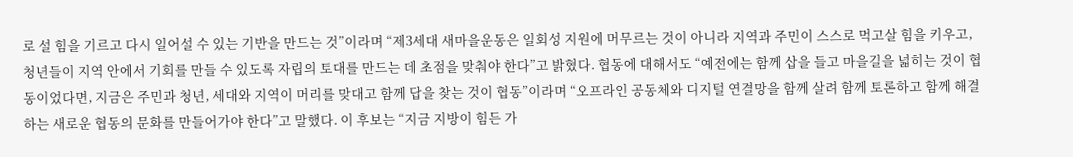로 설 힘을 기르고 다시 일어설 수 있는 기반을 만드는 것”이라며 “제3세대 새마을운동은 일회성 지원에 머무르는 것이 아니라 지역과 주민이 스스로 먹고살 힘을 키우고, 청년들이 지역 안에서 기회를 만들 수 있도록 자립의 토대를 만드는 데 초점을 맞춰야 한다”고 밝혔다. 협동에 대해서도 “예전에는 함께 삽을 들고 마을길을 넓히는 것이 협동이었다면, 지금은 주민과 청년, 세대와 지역이 머리를 맞대고 함께 답을 찾는 것이 협동”이라며 “오프라인 공동체와 디지털 연결망을 함께 살려 함께 토론하고 함께 해결하는 새로운 협동의 문화를 만들어가야 한다”고 말했다. 이 후보는 “지금 지방이 힘든 가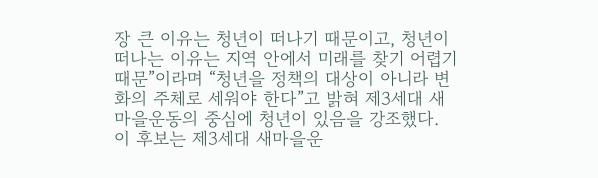장 큰 이유는 청년이 떠나기 때문이고, 청년이 떠나는 이유는 지역 안에서 미래를 찾기 어렵기 때문”이라며 “청년을 정책의 대상이 아니라 변화의 주체로 세워야 한다”고 밝혀 제3세대 새마을운동의 중심에 청년이 있음을 강조했다. 이 후보는 제3세대 새마을운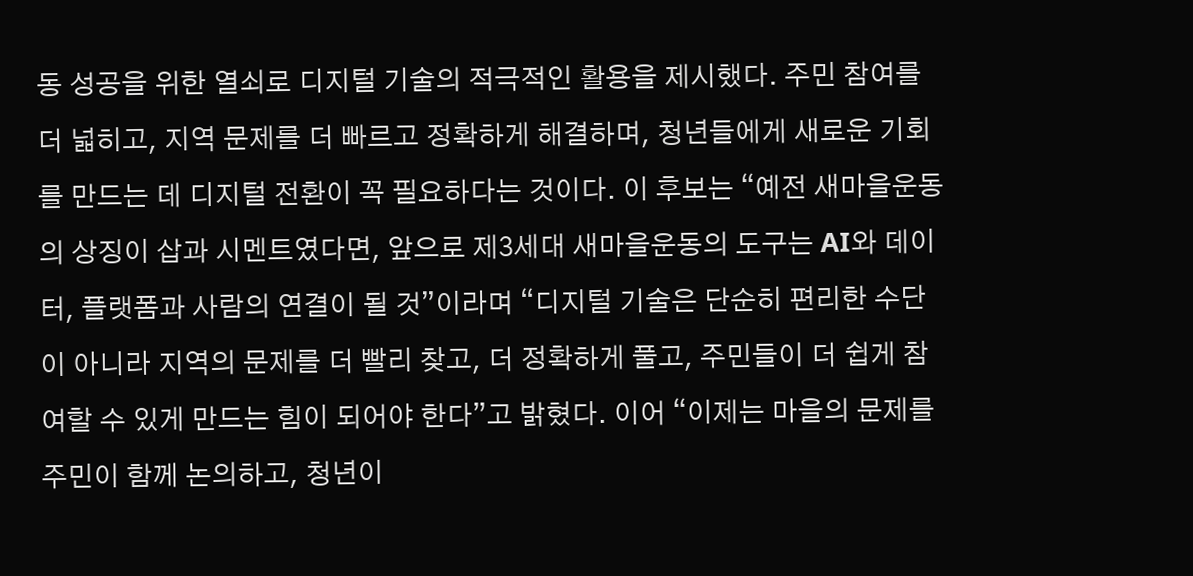동 성공을 위한 열쇠로 디지털 기술의 적극적인 활용을 제시했다. 주민 참여를 더 넓히고, 지역 문제를 더 빠르고 정확하게 해결하며, 청년들에게 새로운 기회를 만드는 데 디지털 전환이 꼭 필요하다는 것이다. 이 후보는 “예전 새마을운동의 상징이 삽과 시멘트였다면, 앞으로 제3세대 새마을운동의 도구는 AI와 데이터, 플랫폼과 사람의 연결이 될 것”이라며 “디지털 기술은 단순히 편리한 수단이 아니라 지역의 문제를 더 빨리 찾고, 더 정확하게 풀고, 주민들이 더 쉽게 참여할 수 있게 만드는 힘이 되어야 한다”고 밝혔다. 이어 “이제는 마을의 문제를 주민이 함께 논의하고, 청년이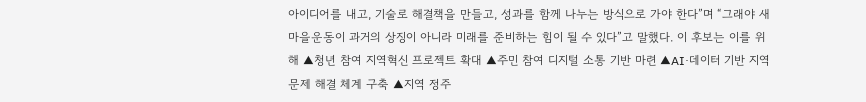아이디어를 내고, 기술로 해결책을 만들고, 성과를 함께 나누는 방식으로 가야 한다”며 “그래야 새마을운동이 과거의 상징이 아니라 미래를 준비하는 힘이 될 수 있다”고 말했다. 이 후보는 이를 위해 ▲청년 참여 지역혁신 프로젝트 확대 ▲주민 참여 디지털 소통 기반 마련 ▲AI·데이터 기반 지역문제 해결 체계 구축 ▲지역 정주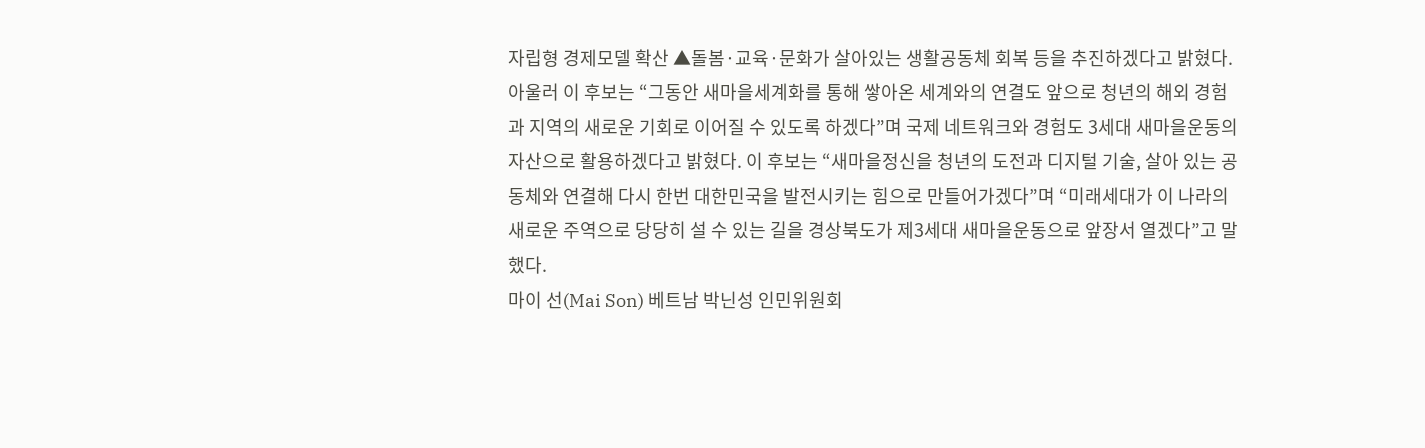자립형 경제모델 확산 ▲돌봄·교육·문화가 살아있는 생활공동체 회복 등을 추진하겠다고 밝혔다. 아울러 이 후보는 “그동안 새마을세계화를 통해 쌓아온 세계와의 연결도 앞으로 청년의 해외 경험과 지역의 새로운 기회로 이어질 수 있도록 하겠다”며 국제 네트워크와 경험도 3세대 새마을운동의 자산으로 활용하겠다고 밝혔다. 이 후보는 “새마을정신을 청년의 도전과 디지털 기술, 살아 있는 공동체와 연결해 다시 한번 대한민국을 발전시키는 힘으로 만들어가겠다”며 “미래세대가 이 나라의 새로운 주역으로 당당히 설 수 있는 길을 경상북도가 제3세대 새마을운동으로 앞장서 열겠다”고 말했다.
마이 선(Mai Son) 베트남 박닌성 인민위원회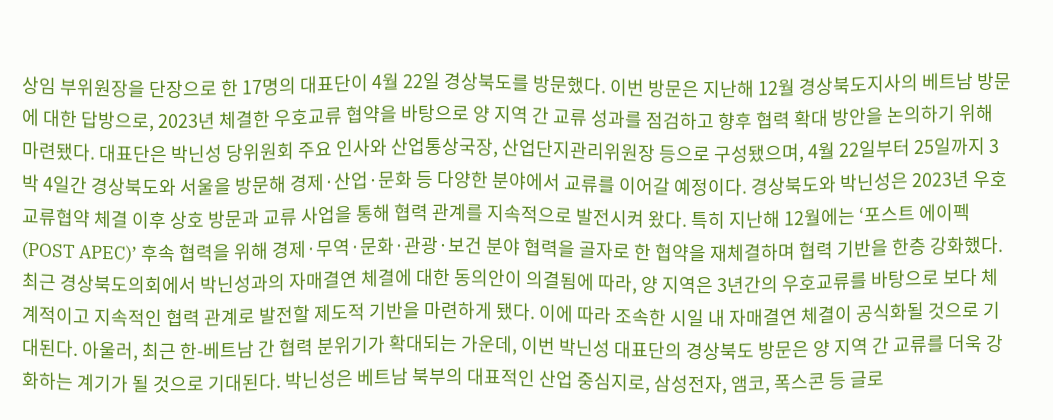상임 부위원장을 단장으로 한 17명의 대표단이 4월 22일 경상북도를 방문했다. 이번 방문은 지난해 12월 경상북도지사의 베트남 방문에 대한 답방으로, 2023년 체결한 우호교류 협약을 바탕으로 양 지역 간 교류 성과를 점검하고 향후 협력 확대 방안을 논의하기 위해 마련됐다. 대표단은 박닌성 당위원회 주요 인사와 산업통상국장, 산업단지관리위원장 등으로 구성됐으며, 4월 22일부터 25일까지 3박 4일간 경상북도와 서울을 방문해 경제·산업·문화 등 다양한 분야에서 교류를 이어갈 예정이다. 경상북도와 박닌성은 2023년 우호교류협약 체결 이후 상호 방문과 교류 사업을 통해 협력 관계를 지속적으로 발전시켜 왔다. 특히 지난해 12월에는 ‘포스트 에이펙(POST APEC)’ 후속 협력을 위해 경제·무역·문화·관광·보건 분야 협력을 골자로 한 협약을 재체결하며 협력 기반을 한층 강화했다. 최근 경상북도의회에서 박닌성과의 자매결연 체결에 대한 동의안이 의결됨에 따라, 양 지역은 3년간의 우호교류를 바탕으로 보다 체계적이고 지속적인 협력 관계로 발전할 제도적 기반을 마련하게 됐다. 이에 따라 조속한 시일 내 자매결연 체결이 공식화될 것으로 기대된다. 아울러, 최근 한-베트남 간 협력 분위기가 확대되는 가운데, 이번 박닌성 대표단의 경상북도 방문은 양 지역 간 교류를 더욱 강화하는 계기가 될 것으로 기대된다. 박닌성은 베트남 북부의 대표적인 산업 중심지로, 삼성전자, 앰코, 폭스콘 등 글로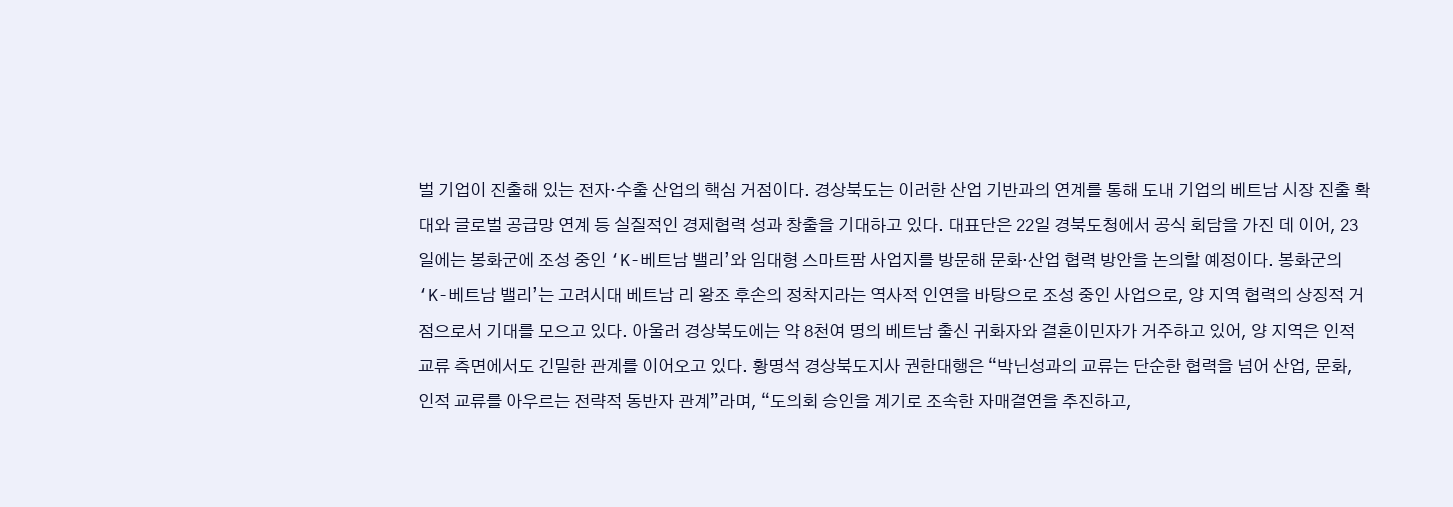벌 기업이 진출해 있는 전자·수출 산업의 핵심 거점이다. 경상북도는 이러한 산업 기반과의 연계를 통해 도내 기업의 베트남 시장 진출 확대와 글로벌 공급망 연계 등 실질적인 경제협력 성과 창출을 기대하고 있다. 대표단은 22일 경북도청에서 공식 회담을 가진 데 이어, 23일에는 봉화군에 조성 중인 ‘K-베트남 밸리’와 임대형 스마트팜 사업지를 방문해 문화·산업 협력 방안을 논의할 예정이다. 봉화군의 ‘K-베트남 밸리’는 고려시대 베트남 리 왕조 후손의 정착지라는 역사적 인연을 바탕으로 조성 중인 사업으로, 양 지역 협력의 상징적 거점으로서 기대를 모으고 있다. 아울러 경상북도에는 약 8천여 명의 베트남 출신 귀화자와 결혼이민자가 거주하고 있어, 양 지역은 인적 교류 측면에서도 긴밀한 관계를 이어오고 있다. 황명석 경상북도지사 권한대행은 “박닌성과의 교류는 단순한 협력을 넘어 산업, 문화, 인적 교류를 아우르는 전략적 동반자 관계”라며, “도의회 승인을 계기로 조속한 자매결연을 추진하고,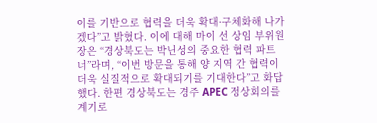이를 기반으로 협력을 더욱 확대·구체화해 나가겠다”고 밝혔다. 이에 대해 마이 선 상임 부위원장은 “경상북도는 박닌성의 중요한 협력 파트너”라며, “이번 방문을 통해 양 지역 간 협력이 더욱 실질적으로 확대되기를 기대한다”고 화답했다. 한편 경상북도는 경주 APEC 정상회의를 계기로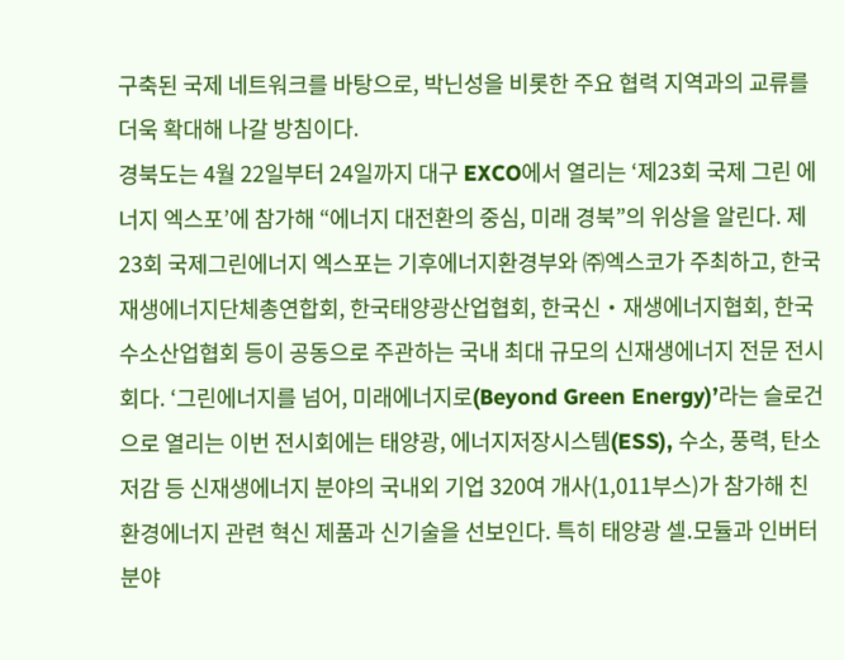구축된 국제 네트워크를 바탕으로, 박닌성을 비롯한 주요 협력 지역과의 교류를 더욱 확대해 나갈 방침이다.
경북도는 4월 22일부터 24일까지 대구 EXCO에서 열리는 ‘제23회 국제 그린 에너지 엑스포’에 참가해 “에너지 대전환의 중심, 미래 경북”의 위상을 알린다. 제23회 국제그린에너지 엑스포는 기후에너지환경부와 ㈜엑스코가 주최하고, 한국재생에너지단체총연합회, 한국태양광산업협회, 한국신‧재생에너지협회, 한국수소산업협회 등이 공동으로 주관하는 국내 최대 규모의 신재생에너지 전문 전시회다. ‘그린에너지를 넘어, 미래에너지로(Beyond Green Energy)’라는 슬로건으로 열리는 이번 전시회에는 태양광, 에너지저장시스템(ESS), 수소, 풍력, 탄소저감 등 신재생에너지 분야의 국내외 기업 320여 개사(1,011부스)가 참가해 친환경에너지 관련 혁신 제품과 신기술을 선보인다. 특히 태양광 셀․모듈과 인버터 분야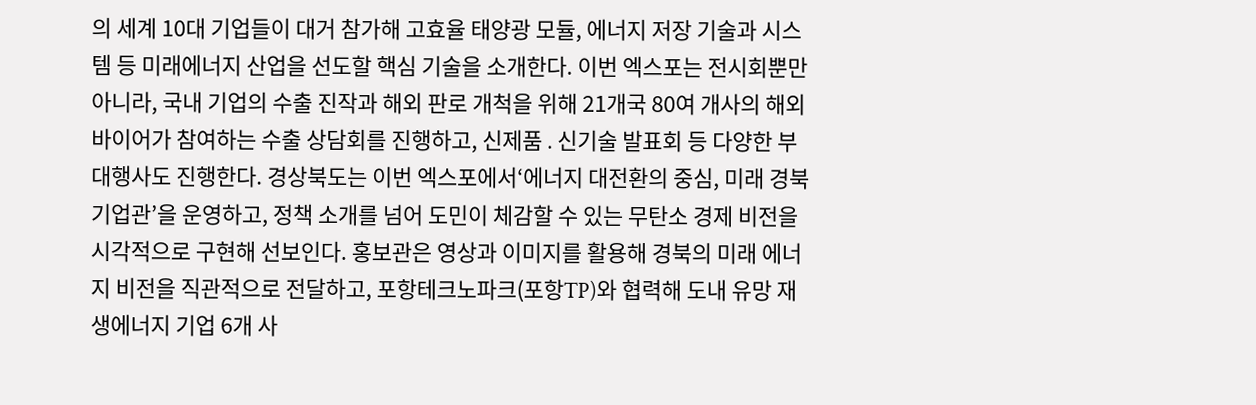의 세계 10대 기업들이 대거 참가해 고효율 태양광 모듈, 에너지 저장 기술과 시스템 등 미래에너지 산업을 선도할 핵심 기술을 소개한다. 이번 엑스포는 전시회뿐만 아니라, 국내 기업의 수출 진작과 해외 판로 개척을 위해 21개국 80여 개사의 해외 바이어가 참여하는 수출 상담회를 진행하고, 신제품․신기술 발표회 등 다양한 부대행사도 진행한다. 경상북도는 이번 엑스포에서‘에너지 대전환의 중심, 미래 경북 기업관’을 운영하고, 정책 소개를 넘어 도민이 체감할 수 있는 무탄소 경제 비전을 시각적으로 구현해 선보인다. 홍보관은 영상과 이미지를 활용해 경북의 미래 에너지 비전을 직관적으로 전달하고, 포항테크노파크(포항TP)와 협력해 도내 유망 재생에너지 기업 6개 사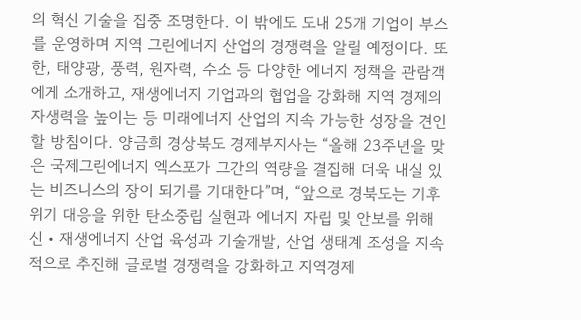의 혁신 기술을 집중 조명한다. 이 밖에도 도내 25개 기업이 부스를 운영하며 지역 그린에너지 산업의 경쟁력을 알릴 예정이다. 또한, 태양광, 풍력, 원자력, 수소 등 다양한 에너지 정책을 관람객에게 소개하고, 재생에너지 기업과의 협업을 강화해 지역 경제의 자생력을 높이는 등 미래에너지 산업의 지속 가능한 성장을 견인할 방침이다. 양금희 경상북도 경제부지사는 “올해 23주년을 맞은 국제그린에너지 엑스포가 그간의 역량을 결집해 더욱 내실 있는 비즈니스의 장이 되기를 기대한다”며, “앞으로 경북도는 기후 위기 대응을 위한 탄소중립 실현과 에너지 자립 및 안보를 위해 신・재생에너지 산업 육성과 기술개발, 산업 생태계 조성을 지속적으로 추진해 글로벌 경쟁력을 강화하고 지역경제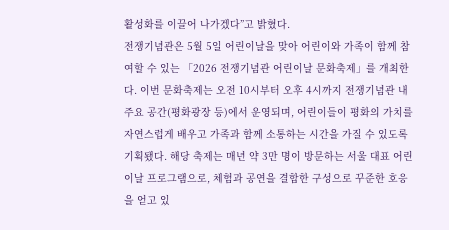활성화를 이끌어 나가겠다”고 밝혔다.
전쟁기념관은 5월 5일 어린이날을 맞아 어린이와 가족이 함께 참여할 수 있는 「2026 전쟁기념관 어린이날 문화축제」를 개최한다. 이번 문화축제는 오전 10시부터 오후 4시까지 전쟁기념관 내 주요 공간(평화광장 등)에서 운영되며, 어린이들이 평화의 가치를 자연스럽게 배우고 가족과 함께 소통하는 시간을 가질 수 있도록 기획됐다. 해당 축제는 매년 약 3만 명이 방문하는 서울 대표 어린이날 프로그램으로, 체험과 공연을 결합한 구성으로 꾸준한 호응을 얻고 있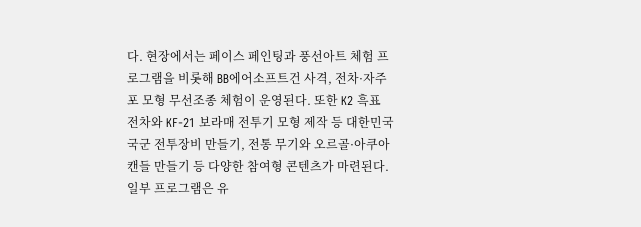다. 현장에서는 페이스 페인팅과 풍선아트 체험 프로그램을 비롯해 BB에어소프트건 사격, 전차·자주포 모형 무선조종 체험이 운영된다. 또한 K2 흑표 전차와 KF-21 보라매 전투기 모형 제작 등 대한민국 국군 전투장비 만들기, 전통 무기와 오르골·아쿠아 캔들 만들기 등 다양한 참여형 콘텐츠가 마련된다. 일부 프로그램은 유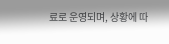료로 운영되며, 상황에 따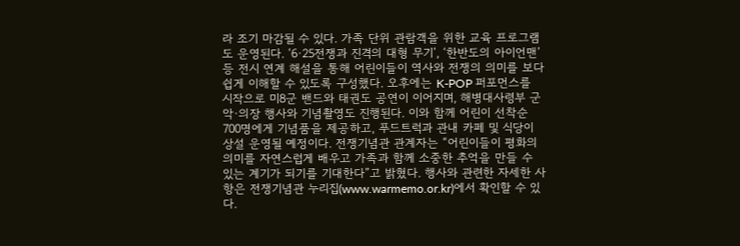라 조기 마감될 수 있다. 가족 단위 관람객을 위한 교육 프로그램도 운영된다. ‘6·25전쟁과 진격의 대형 무기’, ‘한반도의 아이언맨’ 등 전시 연계 해설을 통해 어린이들이 역사와 전쟁의 의미를 보다 쉽게 이해할 수 있도록 구성했다. 오후에는 K-POP 퍼포먼스를 시작으로 미8군 밴드와 태권도 공연이 이어지며, 해병대사령부 군악·의장 행사와 기념촬영도 진행된다. 이와 함께 어린이 선착순 700명에게 기념품을 제공하고, 푸드트럭과 관내 카페 및 식당이 상설 운영될 예정이다. 전쟁기념관 관계자는 “어린이들이 평화의 의미를 자연스럽게 배우고 가족과 함께 소중한 추억을 만들 수 있는 계기가 되기를 기대한다”고 밝혔다. 행사와 관련한 자세한 사항은 전쟁기념관 누리집(www.warmemo.or.kr)에서 확인할 수 있다.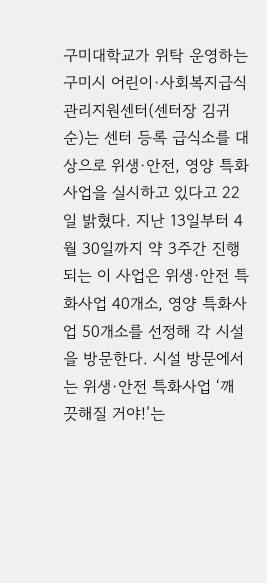구미대학교가 위탁 운영하는 구미시 어린이·사회복지급식관리지원센터(센터장 김귀순)는 센터 등록 급식소를 대상으로 위생·안전, 영양 특화사업을 실시하고 있다고 22일 밝혔다. 지난 13일부터 4월 30일까지 약 3주간 진행되는 이 사업은 위생·안전 특화사업 40개소, 영양 특화사업 50개소를 선정해 각 시설을 방문한다. 시설 방문에서는 위생·안전 특화사업 ‘깨끗해질 거야!’는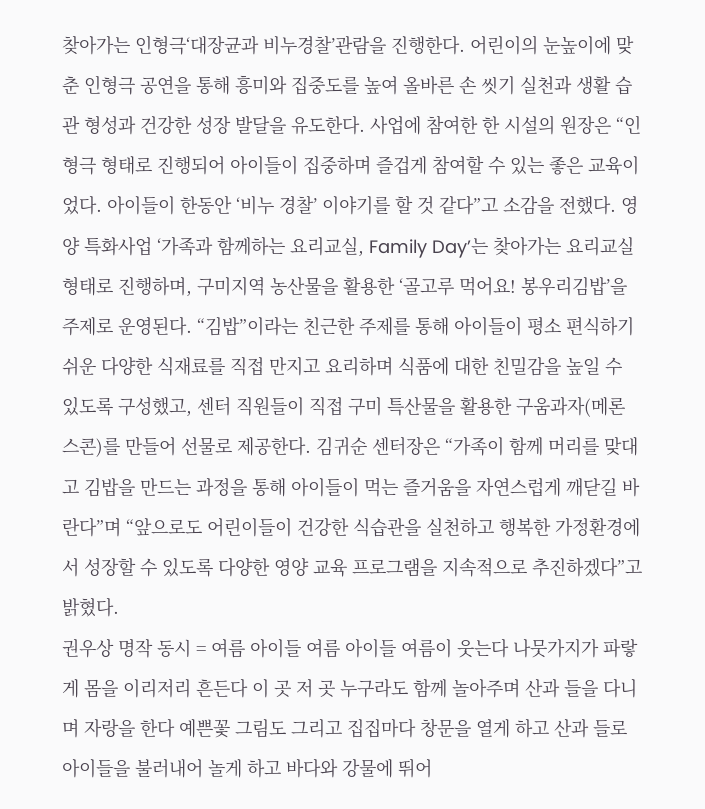찾아가는 인형극‘대장균과 비누경찰’관람을 진행한다. 어린이의 눈높이에 맞춘 인형극 공연을 통해 흥미와 집중도를 높여 올바른 손 씻기 실천과 생활 습관 형성과 건강한 성장 발달을 유도한다. 사업에 참여한 한 시설의 원장은 “인형극 형태로 진행되어 아이들이 집중하며 즐겁게 참여할 수 있는 좋은 교육이었다. 아이들이 한동안 ‘비누 경찰’ 이야기를 할 것 같다”고 소감을 전했다. 영양 특화사업 ‘가족과 함께하는 요리교실, Family Day’는 찾아가는 요리교실 형태로 진행하며, 구미지역 농산물을 활용한 ‘골고루 먹어요! 봉우리김밥’을 주제로 운영된다. “김밥”이라는 친근한 주제를 통해 아이들이 평소 편식하기 쉬운 다양한 식재료를 직접 만지고 요리하며 식품에 대한 친밀감을 높일 수 있도록 구성했고, 센터 직원들이 직접 구미 특산물을 활용한 구움과자(메론 스콘)를 만들어 선물로 제공한다. 김귀순 센터장은 “가족이 함께 머리를 맞대고 김밥을 만드는 과정을 통해 아이들이 먹는 즐거움을 자연스럽게 깨닫길 바란다”며 “앞으로도 어린이들이 건강한 식습관을 실천하고 행복한 가정환경에서 성장할 수 있도록 다양한 영양 교육 프로그램을 지속적으로 추진하겠다”고 밝혔다.
권우상 명작 동시 = 여름 아이들 여름 아이들 여름이 웃는다 나뭇가지가 파랗게 몸을 이리저리 흔든다 이 곳 저 곳 누구라도 함께 놀아주며 산과 들을 다니며 자랑을 한다 예쁜꽃 그림도 그리고 집집마다 창문을 열게 하고 산과 들로 아이들을 불러내어 놀게 하고 바다와 강물에 뛰어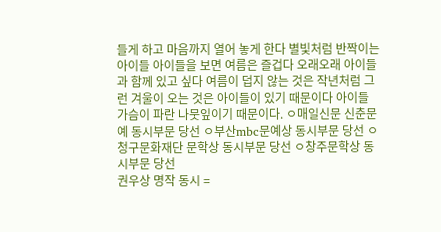들게 하고 마음까지 열어 놓게 한다 별빛처럼 반짝이는 아이들 아이들을 보면 여름은 즐겁다 오래오래 아이들과 함께 있고 싶다 여름이 덥지 않는 것은 작년처럼 그런 겨울이 오는 것은 아이들이 있기 때문이다 아이들 가슴이 파란 나뭇잎이기 때문이다. ㅇ매일신문 신춘문예 동시부문 당선 ㅇ부산mbc문예상 동시부문 당선 ㅇ청구문화재단 문학상 동시부문 당선 ㅇ창주문학상 동시부문 당선
권우상 명작 동시 =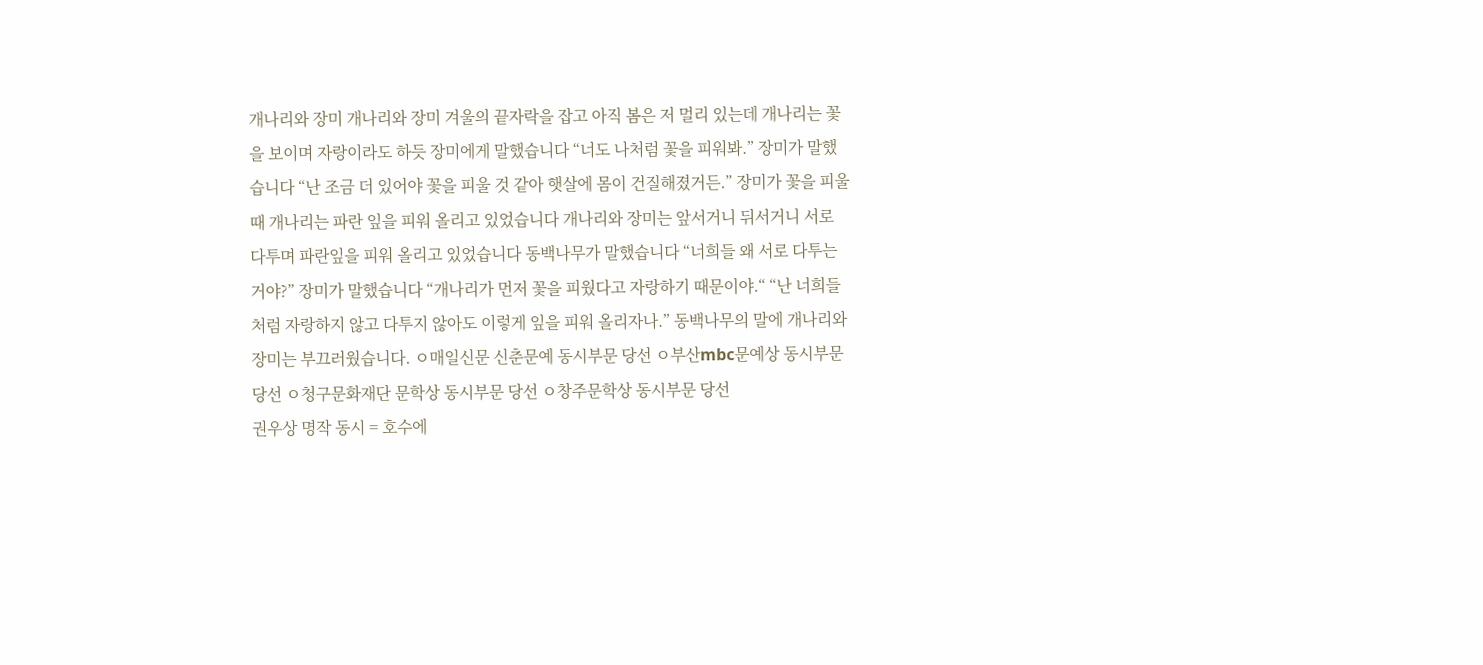개나리와 장미 개나리와 장미 겨울의 끝자락을 잡고 아직 봄은 저 멀리 있는데 개나리는 꽃을 보이며 자랑이라도 하듯 장미에게 말했습니다 “너도 나처럼 꽃을 피워봐.” 장미가 말했습니다 “난 조금 더 있어야 꽃을 피울 것 같아 햇살에 몸이 건질해졌거든.” 장미가 꽃을 피울 때 개나리는 파란 잎을 피워 올리고 있었습니다 개나리와 장미는 앞서거니 뒤서거니 서로 다투며 파란잎을 피워 올리고 있었습니다 동백나무가 말했습니다 “너희들 왜 서로 다투는 거야?” 장미가 말했습니다 “개나리가 먼저 꽃을 피웠다고 자랑하기 때문이야.“ “난 너희들처럼 자랑하지 않고 다투지 않아도 이렇게 잎을 피워 올리자나.” 동백나무의 말에 개나리와 장미는 부끄러웠습니다. ㅇ매일신문 신춘문예 동시부문 당선 ㅇ부산mbc문예상 동시부문 당선 ㅇ청구문화재단 문학상 동시부문 당선 ㅇ창주문학상 동시부문 당선
권우상 명작 동시 = 호수에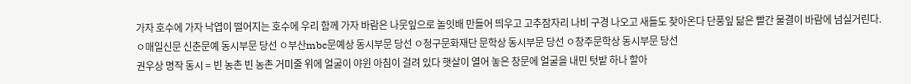가자 호수에 가자 낙엽이 떨어지는 호수에 우리 함께 가자 바람은 나뭇잎으로 놀잇배 만들어 띄우고 고추잠자리 나비 구경 나오고 새들도 찾아온다 단풍잎 닮은 빨간 물결이 바람에 넘실거린다. ㅇ매일신문 신춘문예 동시부문 당선 ㅇ부산mbc문예상 동시부문 당선 ㅇ청구문화재단 문학상 동시부문 당선 ㅇ창주문학상 동시부문 당선
권우상 명작 동시 = 빈 농촌 빈 농촌 거미줄 위에 얼굴이 야윈 아침이 걸려 있다 햇살이 열어 놓은 창문에 얼굴을 내민 텃밭 하나 할아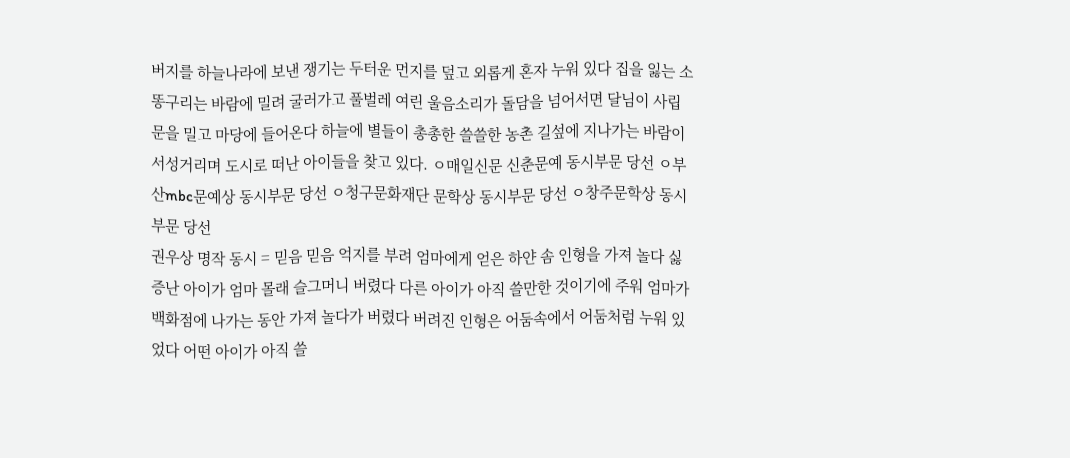버지를 하늘나라에 보낸 쟁기는 두터운 먼지를 덮고 외롭게 혼자 누워 있다 집을 잃는 소똥구리는 바람에 밀려 굴러가고 풀벌레 여린 울음소리가 돌담을 넘어서면 달님이 사립문을 밀고 마당에 들어온다 하늘에 별들이 총총한 쓸쓸한 농촌 길섶에 지나가는 바람이 서성거리며 도시로 떠난 아이들을 찾고 있다. ㅇ매일신문 신춘문예 동시부문 당선 ㅇ부산mbc문예상 동시부문 당선 ㅇ청구문화재단 문학상 동시부문 당선 ㅇ창주문학상 동시부문 당선
권우상 명작 동시 = 믿음 믿음 억지를 부려 엄마에게 얻은 하얀 솜 인형을 가져 놀다 싫증난 아이가 엄마 몰래 슬그머니 버렸다 다른 아이가 아직 쓸만한 것이기에 주워 엄마가 백화점에 나가는 동안 가져 놀다가 버렸다 버려진 인형은 어둠속에서 어둠처럼 누워 있었다 어떤 아이가 아직 쓸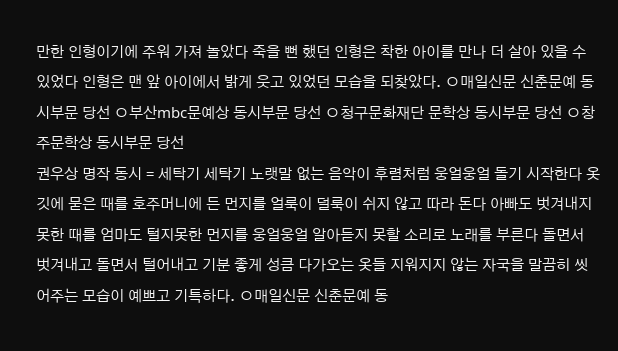만한 인형이기에 주워 가져 놀았다 죽을 뻔 했던 인형은 착한 아이를 만나 더 살아 있을 수 있었다 인형은 맨 앞 아이에서 밝게 웃고 있었던 모습을 되찾았다. ㅇ매일신문 신춘문예 동시부문 당선 ㅇ부산mbc문예상 동시부문 당선 ㅇ청구문화재단 문학상 동시부문 당선 ㅇ창주문학상 동시부문 당선
권우상 명작 동시 = 세탁기 세탁기 노랫말 없는 음악이 후렴처럼 웅얼웅얼 돌기 시작한다 옷깃에 묻은 때를 호주머니에 든 먼지를 얼룩이 덜룩이 쉬지 않고 따라 돈다 아빠도 벗겨내지 못한 때를 엄마도 털지못한 먼지를 웅얼웅얼 알아듣지 못할 소리로 노래를 부른다 돌면서 벗겨내고 돌면서 털어내고 기분 좋게 성큼 다가오는 옷들 지워지지 않는 자국을 말끔히 씻어주는 모습이 예쁘고 기특하다. ㅇ매일신문 신춘문예 동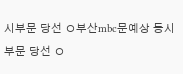시부문 당선 ㅇ부산mbc문예상 동시부문 당선 ㅇ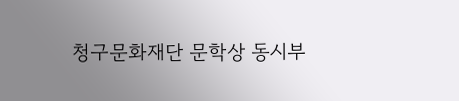청구문화재단 문학상 동시부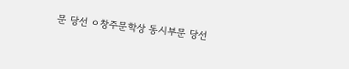문 당선 ㅇ창주문학상 동시부문 당선